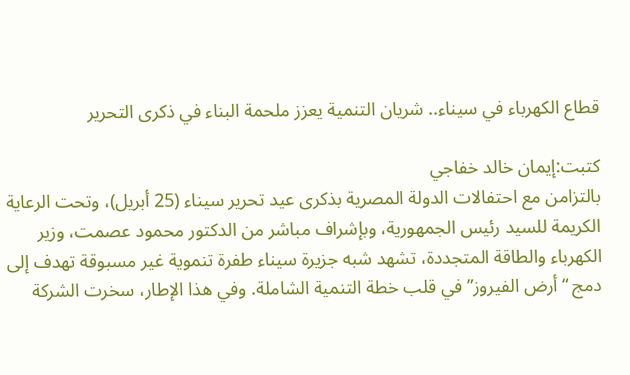قطاع الكهرباء في سيناء.. شريان التنمية يعزز ملحمة البناء في ذكرى التحرير

كتبت:إيمان خالد خفاجي
بالتزامن مع احتفالات الدولة المصرية بذكرى عيد تحرير سيناء (25 أبريل)، وتحت الرعاية الكريمة للسيد رئيس الجمهورية، وبإشراف مباشر من الدكتور محمود عصمت، وزير الكهرباء والطاقة المتجددة، تشهد شبه جزيرة سيناء طفرة تنموية غير مسبوقة تهدف إلى دمج “أرض الفيروز” في قلب خطة التنمية الشاملة. وفي هذا الإطار، سخرت الشركة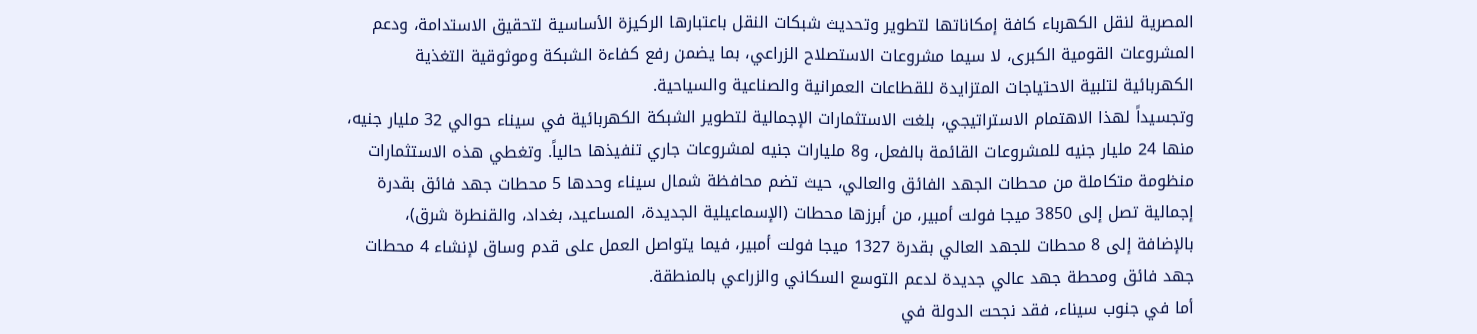المصرية لنقل الكهرباء كافة إمكاناتها لتطوير وتحديث شبكات النقل باعتبارها الركيزة الأساسية لتحقيق الاستدامة، ودعم المشروعات القومية الكبرى، لا سيما مشروعات الاستصلاح الزراعي، بما يضمن رفع كفاءة الشبكة وموثوقية التغذية الكهربائية لتلبية الاحتياجات المتزايدة للقطاعات العمرانية والصناعية والسياحية.
وتجسيداً لهذا الاهتمام الاستراتيجي، بلغت الاستثمارات الإجمالية لتطوير الشبكة الكهربائية في سيناء حوالي 32 مليار جنيه، منها 24 مليار جنيه للمشروعات القائمة بالفعل، و8 مليارات جنيه لمشروعات جاري تنفيذها حالياً. وتغطي هذه الاستثمارات منظومة متكاملة من محطات الجهد الفائق والعالي، حيث تضم محافظة شمال سيناء وحدها 5 محطات جهد فائق بقدرة إجمالية تصل إلى 3850 ميجا فولت أمبير، من أبرزها محطات (الإسماعيلية الجديدة، المساعيد، بغداد، والقنطرة شرق)، بالإضافة إلى 8 محطات للجهد العالي بقدرة 1327 ميجا فولت أمبير، فيما يتواصل العمل على قدم وساق لإنشاء 4 محطات جهد فائق ومحطة جهد عالي جديدة لدعم التوسع السكاني والزراعي بالمنطقة.
أما في جنوب سيناء، فقد نجحت الدولة في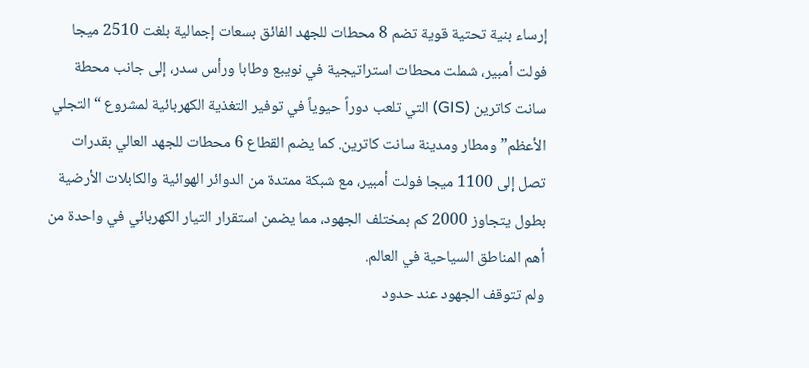إرساء بنية تحتية قوية تضم 8 محطات للجهد الفائق بسعات إجمالية بلغت 2510 ميجا فولت أمبير، شملت محطات استراتيجية في نويبع وطابا ورأس سدر، إلى جانب محطة سانت كاترين (GIS) التي تلعب دوراً حيوياً في توفير التغذية الكهربائية لمشروع “التجلي الأعظم” ومطار ومدينة سانت كاترين. كما يضم القطاع 6 محطات للجهد العالي بقدرات تصل إلى 1100 ميجا فولت أمبير، مع شبكة ممتدة من الدوائر الهوائية والكابلات الأرضية بطول يتجاوز 2000 كم بمختلف الجهود، مما يضمن استقرار التيار الكهربائي في واحدة من أهم المناطق السياحية في العالم.
ولم تتوقف الجهود عند حدود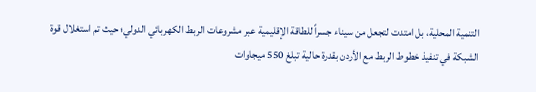التنمية المحلية، بل امتدت لتجعل من سيناء جسراً للطاقة الإقليمية عبر مشروعات الربط الكهربائي الدولي؛ حيث تم استغلال قوة الشبكة في تنفيذ خطوط الربط مع الأردن بقدرة حالية تبلغ 550 ميجاوات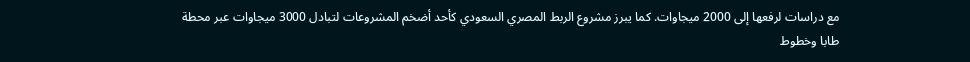مع دراسات لرفعها إلى 2000 ميجاوات. كما يبرز مشروع الربط المصري السعودي كأحد أضخم المشروعات لتبادل 3000 ميجاوات عبر محطة طابا وخطوط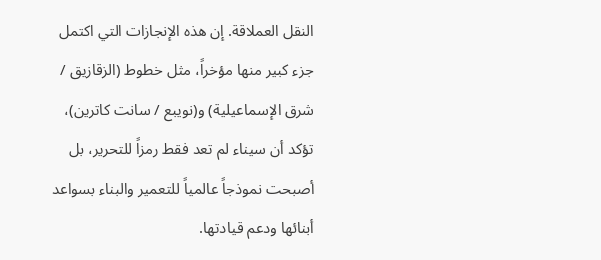النقل العملاقة. إن هذه الإنجازات التي اكتمل جزء كبير منها مؤخراً، مثل خطوط (الزقازيق / شرق الإسماعيلية) و(نويبع / سانت كاترين)، تؤكد أن سيناء لم تعد فقط رمزاً للتحرير، بل أصبحت نموذجاً عالمياً للتعمير والبناء بسواعد أبنائها ودعم قيادتها.